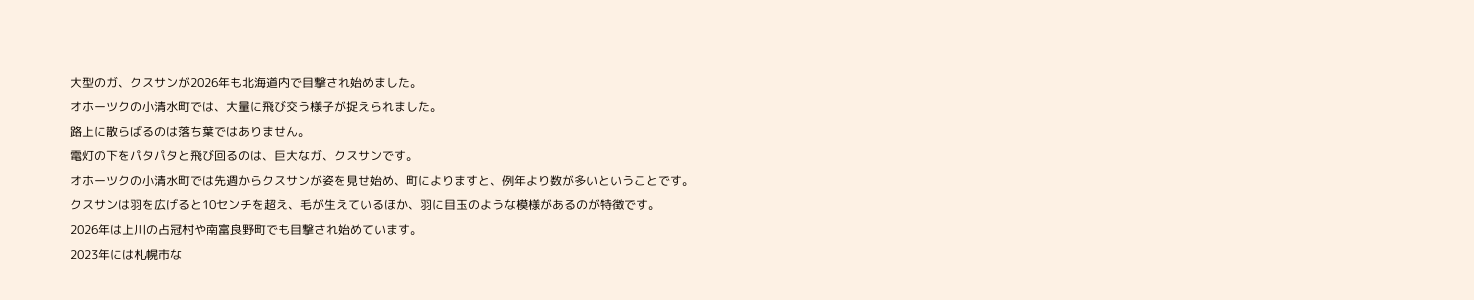大型のガ、クスサンが2026年も北海道内で目撃され始めました。
オホーツクの小清水町では、大量に飛び交う様子が捉えられました。
路上に散らばるのは落ち葉ではありません。
電灯の下をパタパタと飛び回るのは、巨大なガ、クスサンです。
オホーツクの小清水町では先週からクスサンが姿を見せ始め、町によりますと、例年より数が多いということです。
クスサンは羽を広げると10センチを超え、毛が生えているほか、羽に目玉のような模様があるのが特徴です。
2026年は上川の占冠村や南富良野町でも目撃され始めています。
2023年には札幌市な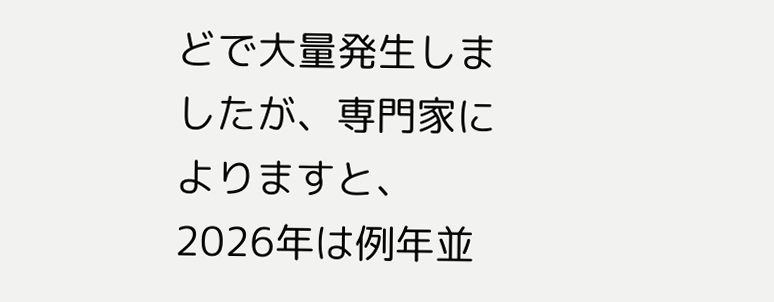どで大量発生しましたが、専門家によりますと、2026年は例年並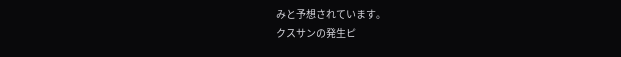みと予想されています。
クスサンの発生ピ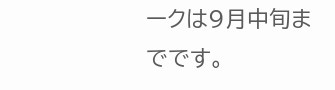ークは9月中旬までです。